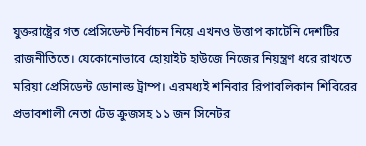যুক্তরাষ্ট্রের গত প্রেসিডেন্ট নির্বাচন নিয়ে এখনও উত্তাপ কাটেনি দেশটির রাজনীতিতে। যেকোনোভাবে হোয়াইট হাউজে নিজের নিয়ন্ত্রণ ধরে রাখতে মরিয়া প্রেসিডেন্ট ডোনাল্ড ট্রাম্প। এরমধ্যই শনিবার রিপাবলিকান শিবিরের প্রভাবশালী নেতা টেড ক্রুজসহ ১১ জন সিনেটর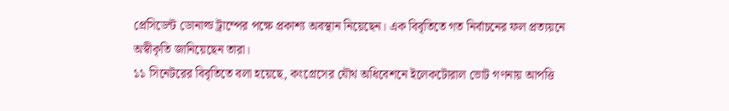প্রেসিডেন্ট ডোনাল্ড ট্রাম্পের পক্ষে প্রকাশ্য অবস্থান নিয়েছেন। এক বিবৃতিতে গত নির্বাচনের ফল প্রত্যয়নে অস্বীকৃতি জানিয়েছেন তারা।
১১ সিনেটরের বিবৃতিতে বলা হয়েছে, কংগ্রেসের যৌথ অধিবেশনে ইলেকটোরাল ভোট গণনায় আপত্তি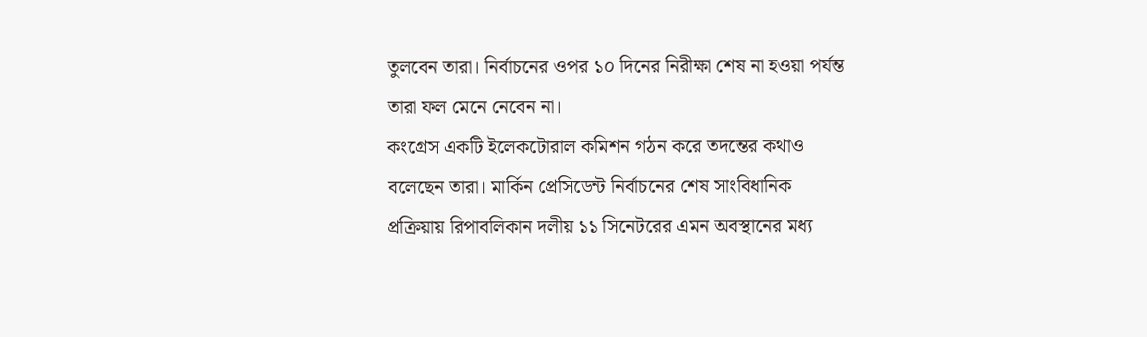তুলবেন তারা। নির্বাচনের ওপর ১০ দিনের নিরীক্ষা শেষ না হওয়া পর্যন্ত তারা ফল মেনে নেবেন না।
কংগ্রেস একটি ইলেকটোরাল কমিশন গঠন করে তদন্তের কথাও বলেছেন তারা। মার্কিন প্রেসিডেন্ট নির্বাচনের শেষ সাংবিধানিক প্রক্রিয়ায় রিপাবলিকান দলীয় ১১ সিনেটরের এমন অবস্থানের মধ্য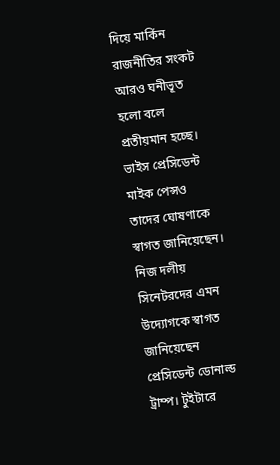দিয়ে মার্কিন রাজনীতির সংকট আরও ঘনীভূত হলো বলে প্রতীয়মান হচ্ছে। ভাইস প্রেসিডেন্ট মাইক পেন্সও তাদের ঘোষণাকে স্বাগত জানিয়েছেন।
নিজ দলীয় সিনেটরদের এমন উদ্যোগকে স্বাগত জানিয়েছেন প্রেসিডেন্ট ডোনাল্ড ট্রাম্প। টুইটারে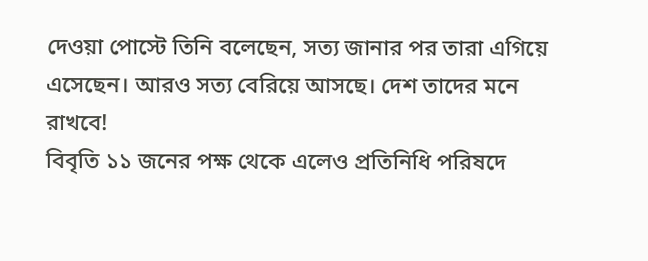দেওয়া পোস্টে তিনি বলেছেন, সত্য জানার পর তারা এগিয়ে এসেছেন। আরও সত্য বেরিয়ে আসছে। দেশ তাদের মনে রাখবে!
বিবৃতি ১১ জনের পক্ষ থেকে এলেও প্রতিনিধি পরিষদে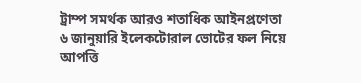ট্রাম্প সমর্থক আরও শতাধিক আইনপ্রণেতা ৬ জানুয়ারি ইলেকটোরাল ভোটের ফল নিয়ে আপত্তি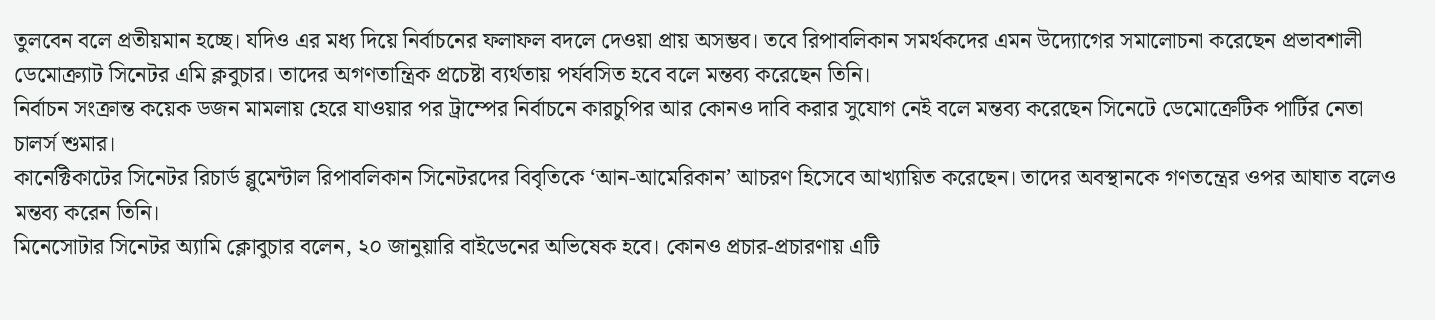তুলবেন বলে প্রতীয়মান হচ্ছে। যদিও এর মধ্য দিয়ে নির্বাচনের ফলাফল বদলে দেওয়া প্রায় অসম্ভব। তবে রিপাবলিকান সমর্থকদের এমন উদ্যোগের সমালোচনা করেছেন প্রভাবশালী ডেমোক্র্যাট সিনেটর এমি ক্লবুচার। তাদের অগণতান্ত্রিক প্রচেষ্টা ব্যর্থতায় পর্যবসিত হবে বলে মন্তব্য করেছেন তিনি।
নির্বাচন সংক্রান্ত কয়েক ডজন মামলায় হেরে যাওয়ার পর ট্রাম্পের নির্বাচনে কারচুপির আর কোনও দাবি করার সুযোগ নেই বলে মন্তব্য করেছেন সিনেটে ডেমোক্রেটিক পার্টির নেতা চালর্স শুমার।
কানেক্টিকাটের সিনেটর রিচার্ড ব্লুমেন্টাল রিপাবলিকান সিনেটরদের বিবৃতিকে ‘আন-আমেরিকান’ আচরণ হিসেবে আখ্যায়িত করেছেন। তাদের অবস্থানকে গণতন্ত্রের ওপর আঘাত বলেও মন্তব্য করেন তিনি।
মিনেসোটার সিনেটর অ্যামি ক্লোবুচার বলেন, ২০ জানুয়ারি বাইডেনের অভিষেক হবে। কোনও প্রচার-প্রচারণায় এটি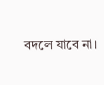বদলে যাবে না।